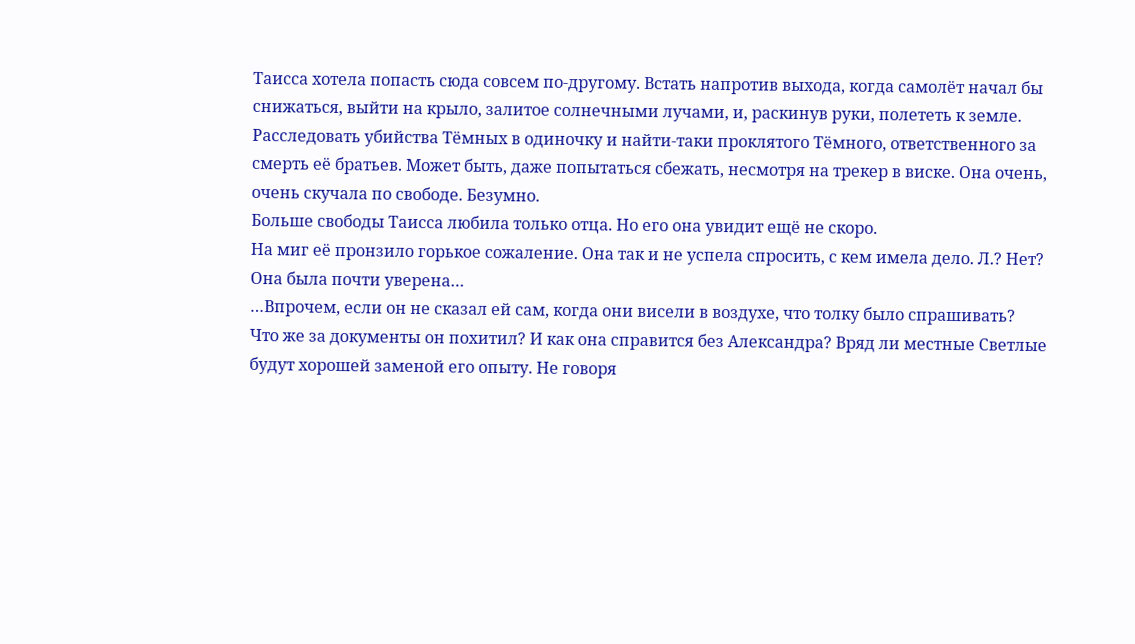Таисса хотела попасть сюда совсем по-другому. Встать напротив выхода, когда самолёт начал бы снижаться, выйти на крыло, залитое солнечными лучами, и, раскинув руки, полететь к земле. Расследовать убийства Тёмных в одиночку и найти-таки проклятого Тёмного, ответственного за смерть её братьев. Может быть, даже попытаться сбежать, несмотря на трекер в виске. Она очень, очень скучала по свободе. Безумно.
Больше свободы Таисса любила только отца. Но его она увидит ещё не скоро.
На миг её пронзило горькое сожаление. Она так и не успела спросить, с кем имела дело. Л.? Нет? Она была почти уверена…
…Впрочем, если он не сказал ей сам, когда они висели в воздухе, что толку было спрашивать?
Что же за документы он похитил? И как она справится без Александра? Вряд ли местные Светлые будут хорошей заменой его опыту. Не говоря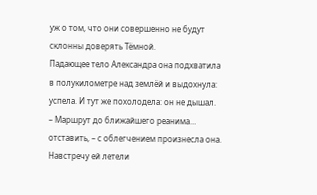уж о том, что они совершенно не будут склонны доверять Тёмной.
Падающее тело Александра она подхватила в полукилометре над землёй и выдохнула: успела. И тут же похолодела: он не дышал.
– Маршрут до ближайшего реанима… отставить, – с облегчением произнесла она.
Навстречу ей летели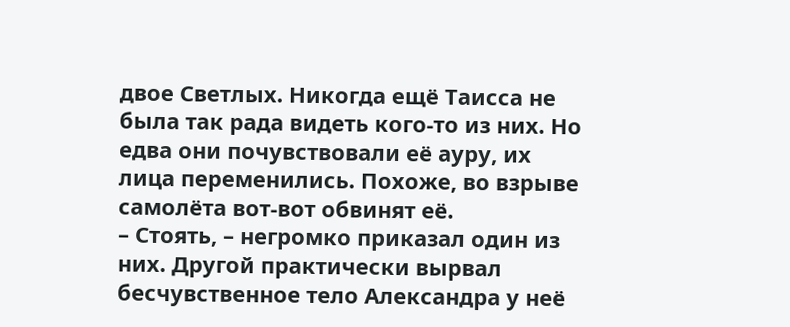двое Светлых. Никогда ещё Таисса не была так рада видеть кого-то из них. Но едва они почувствовали её ауру, их лица переменились. Похоже, во взрыве самолёта вот-вот обвинят её.
– Стоять, – негромко приказал один из них. Другой практически вырвал бесчувственное тело Александра у неё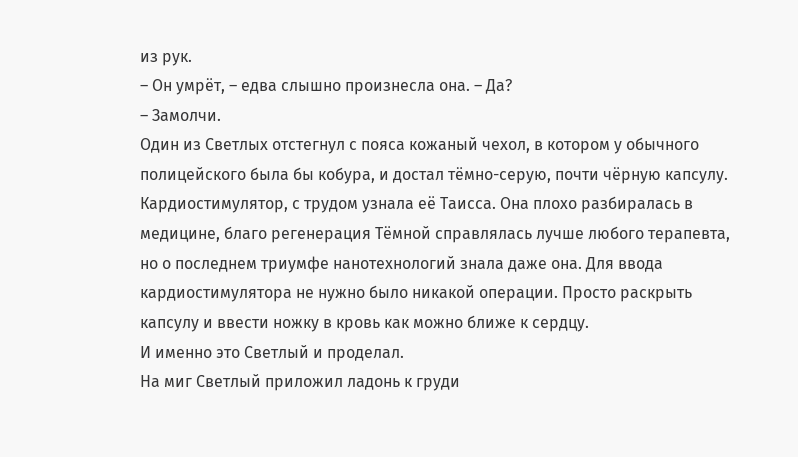из рук.
– Он умрёт, – едва слышно произнесла она. – Да?
– Замолчи.
Один из Светлых отстегнул с пояса кожаный чехол, в котором у обычного полицейского была бы кобура, и достал тёмно-серую, почти чёрную капсулу. Кардиостимулятор, с трудом узнала её Таисса. Она плохо разбиралась в медицине, благо регенерация Тёмной справлялась лучше любого терапевта, но о последнем триумфе нанотехнологий знала даже она. Для ввода кардиостимулятора не нужно было никакой операции. Просто раскрыть капсулу и ввести ножку в кровь как можно ближе к сердцу.
И именно это Светлый и проделал.
На миг Светлый приложил ладонь к груди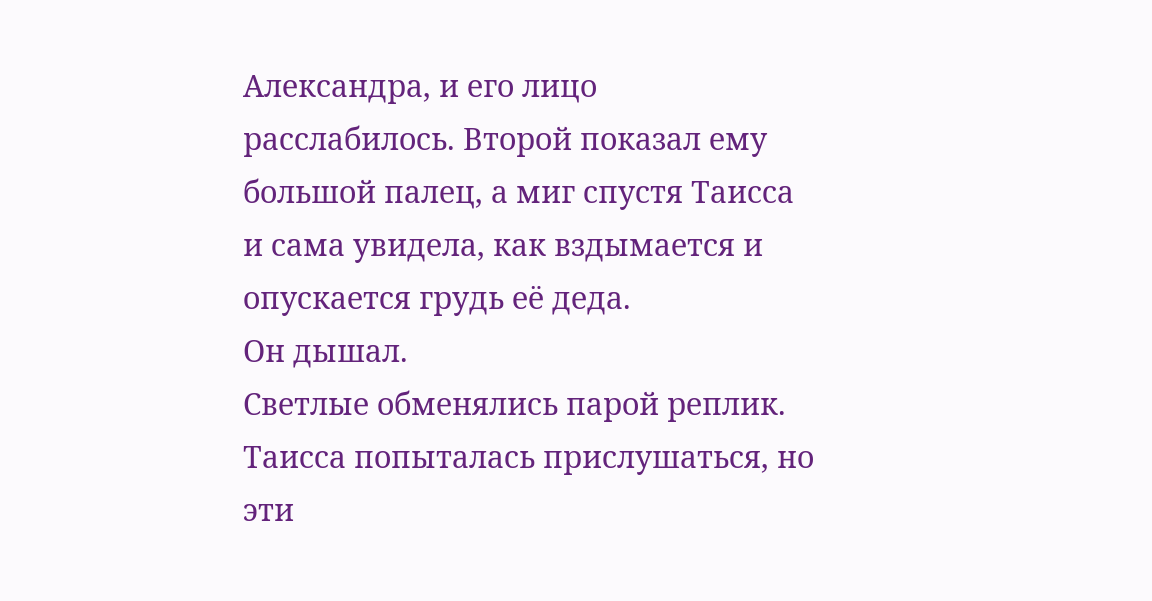Александра, и его лицо расслабилось. Второй показал ему большой палец, а миг спустя Таисса и сама увидела, как вздымается и опускается грудь её деда.
Он дышал.
Светлые обменялись парой реплик. Таисса попыталась прислушаться, но эти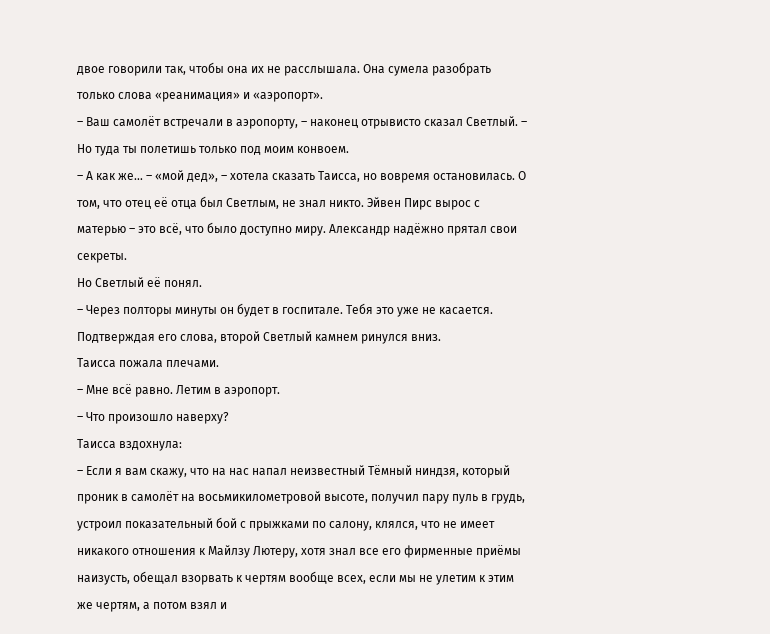двое говорили так, чтобы она их не расслышала. Она сумела разобрать только слова «реанимация» и «аэропорт».
– Ваш самолёт встречали в аэропорту, – наконец отрывисто сказал Светлый. – Но туда ты полетишь только под моим конвоем.
– А как же… – «мой дед», – хотела сказать Таисса, но вовремя остановилась. О том, что отец её отца был Светлым, не знал никто. Эйвен Пирс вырос с матерью – это всё, что было доступно миру. Александр надёжно прятал свои секреты.
Но Светлый её понял.
– Через полторы минуты он будет в госпитале. Тебя это уже не касается.
Подтверждая его слова, второй Светлый камнем ринулся вниз.
Таисса пожала плечами.
– Мне всё равно. Летим в аэропорт.
– Что произошло наверху?
Таисса вздохнула:
– Если я вам скажу, что на нас напал неизвестный Тёмный ниндзя, который проник в самолёт на восьмикилометровой высоте, получил пару пуль в грудь, устроил показательный бой с прыжками по салону, клялся, что не имеет никакого отношения к Майлзу Лютеру, хотя знал все его фирменные приёмы наизусть, обещал взорвать к чертям вообще всех, если мы не улетим к этим же чертям, а потом взял и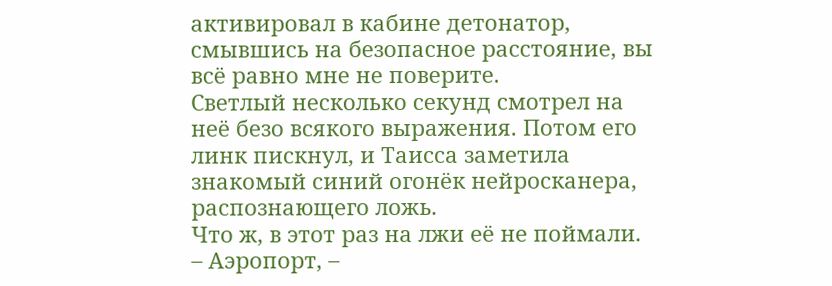активировал в кабине детонатор, смывшись на безопасное расстояние, вы всё равно мне не поверите.
Светлый несколько секунд смотрел на неё безо всякого выражения. Потом его линк пискнул, и Таисса заметила знакомый синий огонёк нейросканера, распознающего ложь.
Что ж, в этот раз на лжи её не поймали.
– Аэропорт, –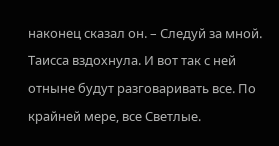наконец сказал он. – Следуй за мной.
Таисса вздохнула. И вот так с ней отныне будут разговаривать все. По крайней мере, все Светлые.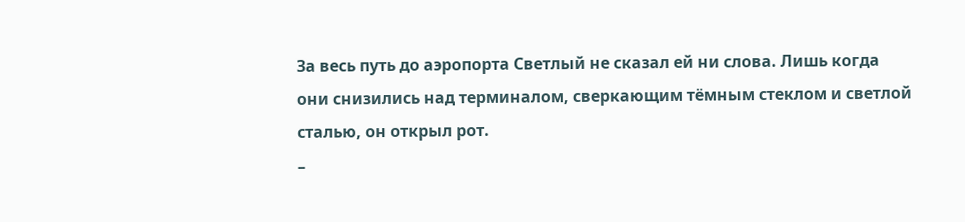За весь путь до аэропорта Светлый не сказал ей ни слова. Лишь когда они снизились над терминалом, сверкающим тёмным стеклом и светлой сталью, он открыл рот.
–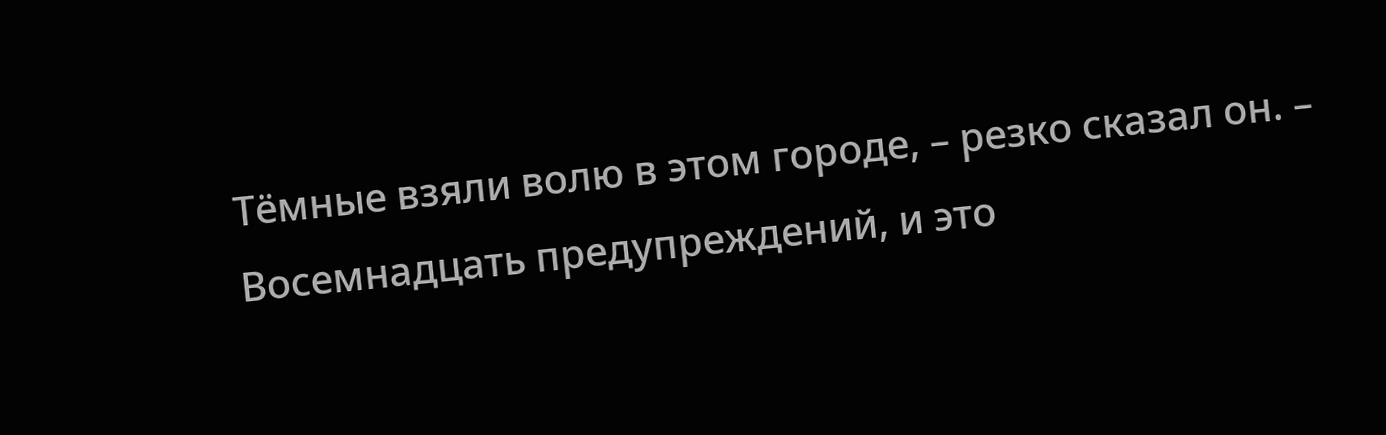Тёмные взяли волю в этом городе, – резко сказал он. – Восемнадцать предупреждений, и это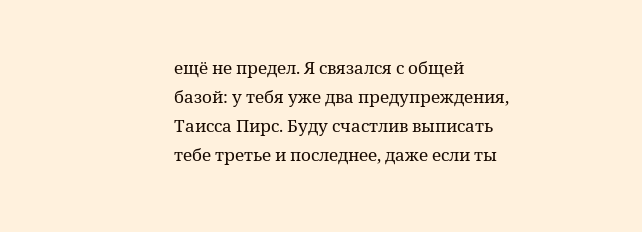ещё не предел. Я связался с общей базой: у тебя уже два предупреждения, Таисса Пирс. Буду счастлив выписать тебе третье и последнее, даже если ты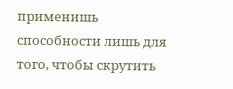применишь способности лишь для того, чтобы скрутить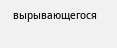вырывающегося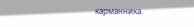карманника.